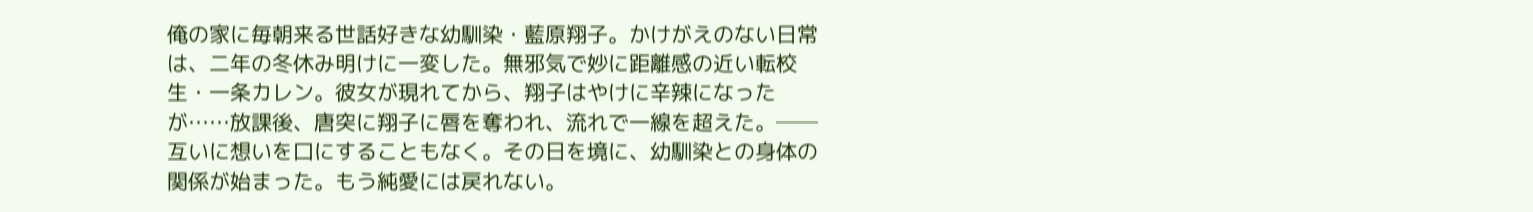俺の家に毎朝来る世話好きな幼馴染・藍原翔子。かけがえのない日常は、二年の冬休み明けに一変した。無邪気で妙に距離感の近い転校生・一条カレン。彼女が現れてから、翔子はやけに辛辣になったが……放課後、唐突に翔子に唇を奪われ、流れで一線を超えた。──互いに想いを口にすることもなく。その日を境に、幼馴染との身体の関係が始まった。もう純愛には戻れない。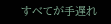すべてが手遅れ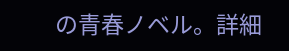の青春ノベル。詳細